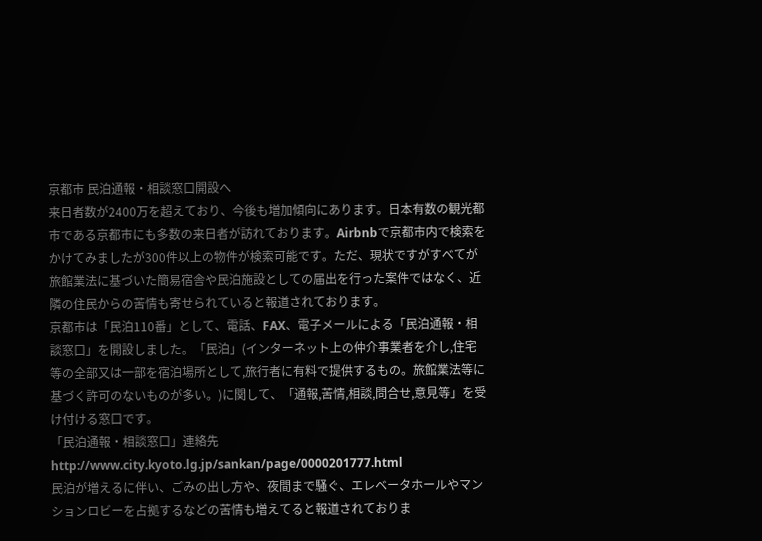京都市 民泊通報・相談窓口開設へ
来日者数が2400万を超えており、今後も増加傾向にあります。日本有数の観光都市である京都市にも多数の来日者が訪れております。Airbnbで京都市内で検索をかけてみましたが300件以上の物件が検索可能です。ただ、現状ですがすべてが旅館業法に基づいた簡易宿舎や民泊施設としての届出を行った案件ではなく、近隣の住民からの苦情も寄せられていると報道されております。
京都市は「民泊110番」として、電話、FAX、電子メールによる「民泊通報・相談窓口」を開設しました。「民泊」(インターネット上の仲介事業者を介し,住宅等の全部又は一部を宿泊場所として,旅行者に有料で提供するもの。旅館業法等に基づく許可のないものが多い。)に関して、「通報,苦情,相談,問合せ,意見等」を受け付ける窓口です。
「民泊通報・相談窓口」連絡先
http://www.city.kyoto.lg.jp/sankan/page/0000201777.html
民泊が増えるに伴い、ごみの出し方や、夜間まで騒ぐ、エレベータホールやマンションロビーを占拠するなどの苦情も増えてると報道されておりま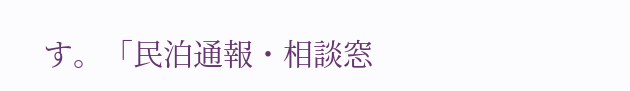す。「民泊通報・相談窓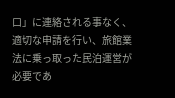口」に連絡される事なく、適切な申請を行い、旅館業法に乗っ取った民泊運営が必要であ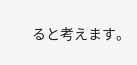ると考えます。